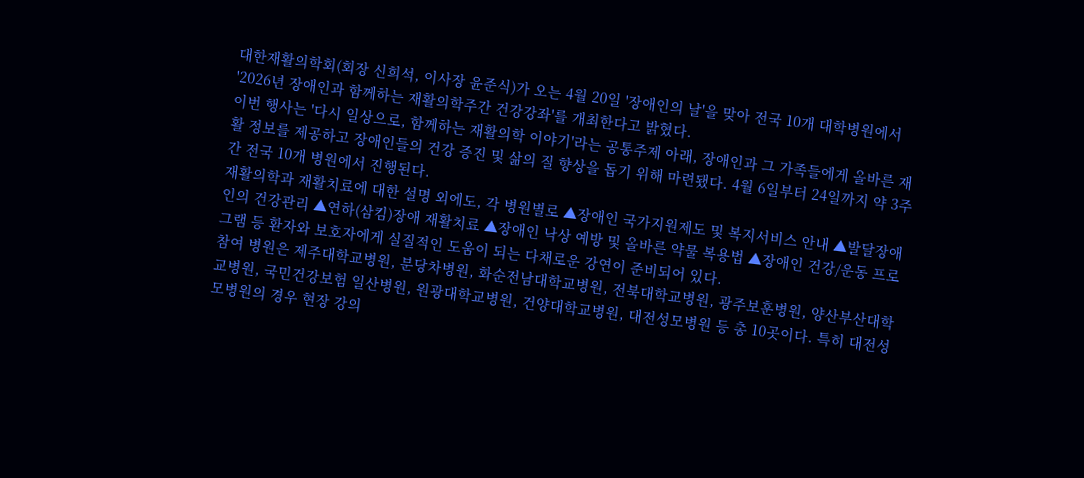대한재활의학회(회장 신희석, 이사장 윤준식)가 오는 4월 20일 '장애인의 날'을 맞아 전국 10개 대학병원에서 '2026년 장애인과 함께하는 재활의학주간 건강강좌'를 개최한다고 밝혔다.
이번 행사는 '다시 일상으로, 함께하는 재활의학 이야기'라는 공통주제 아래, 장애인과 그 가족들에게 올바른 재활 정보를 제공하고 장애인들의 건강 증진 및 삶의 질 향상을 돕기 위해 마련됐다. 4월 6일부터 24일까지 약 3주간 전국 10개 병원에서 진행된다.
재활의학과 재활치료에 대한 설명 외에도, 각 병원별로 ▲장애인 국가지원제도 및 복지서비스 안내 ▲발달장애인의 건강관리 ▲연하(삼킴)장애 재활치료 ▲장애인 낙상 예방 및 올바른 약물 복용법 ▲장애인 건강/운동 프로그램 등 환자와 보호자에게 실질적인 도움이 되는 다채로운 강연이 준비되어 있다.
참여 병원은 제주대학교병원, 분당차병원, 화순전남대학교병원, 전북대학교병원, 광주보훈병원, 양산부산대학교병원, 국민건강보험 일산병원, 원광대학교병원, 건양대학교병원, 대전성모병원 등 총 10곳이다. 특히 대전성모병원의 경우 현장 강의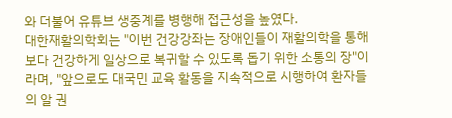와 더불어 유튜브 생중계를 병행해 접근성을 높였다.
대한재활의학회는 "이번 건강강좌는 장애인들이 재활의학을 통해 보다 건강하게 일상으로 복귀할 수 있도록 돕기 위한 소통의 장"이라며, "앞으로도 대국민 교육 활동을 지속적으로 시행하여 환자들의 알 권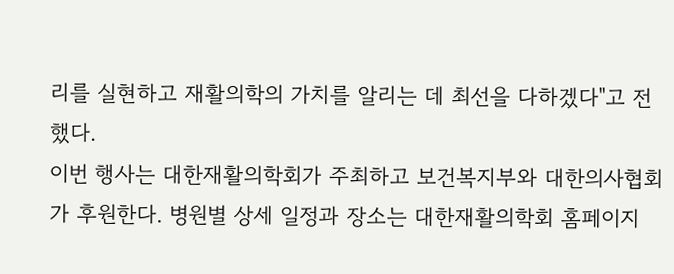리를 실현하고 재활의학의 가치를 알리는 데 최선을 다하겠다"고 전했다.
이번 행사는 대한재활의학회가 주최하고 보건복지부와 대한의사협회가 후원한다. 병원별 상세 일정과 장소는 대한재활의학회 홈페이지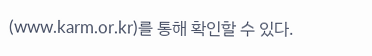(www.karm.or.kr)를 통해 확인할 수 있다.